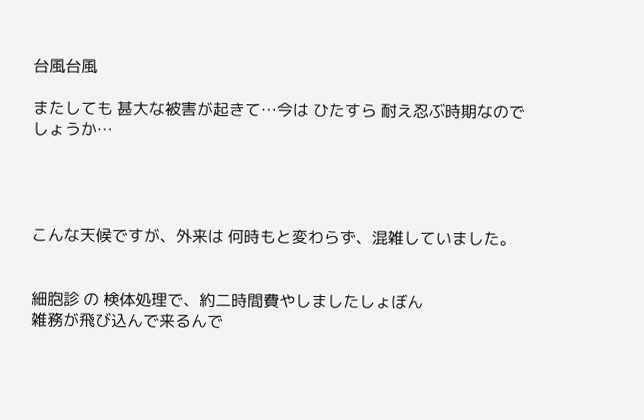台風台風

またしても 甚大な被害が起きて…今は ひたすら 耐え忍ぶ時期なのでしょうか…




こんな天候ですが、外来は 何時もと変わらず、混雑していました。


細胞診 の 検体処理で、約二時間費やしましたしょぼん
雑務が飛び込んで来るんで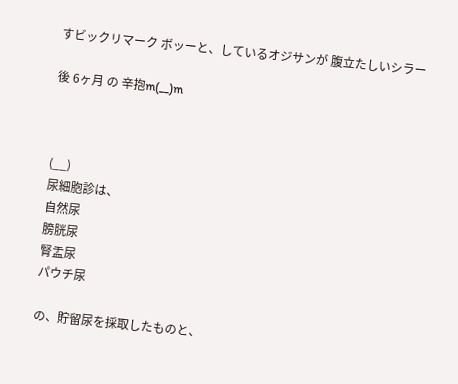すビックリマーク ボッーと、しているオジサンが 腹立たしいシラー

後 6ヶ月 の 辛抱m(__)m



(__)
尿細胞診は、
自然尿
膀胱尿
腎盂尿
パウチ尿

の、貯留尿を採取したものと、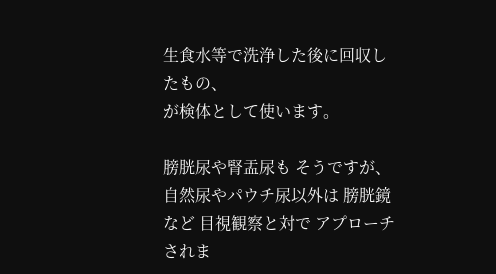生食水等で洗浄した後に回収したもの、
が検体として使います。

膀胱尿や腎盂尿も そうですが、自然尿やパウチ尿以外は 膀胱鏡など 目視観察と対で アプローチされま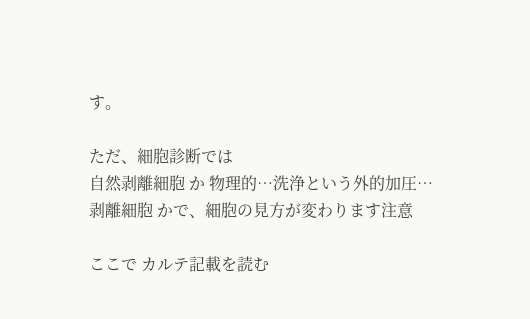す。

ただ、細胞診断では
自然剥離細胞 か 物理的…洗浄という外的加圧…剥離細胞 かで、細胞の見方が変わります注意

ここで カルテ記載を読む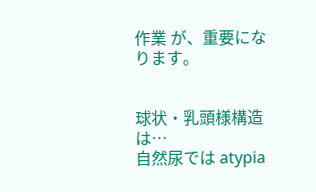作業 が、重要になります。


球状・乳頭様構造は…
自然尿では atypia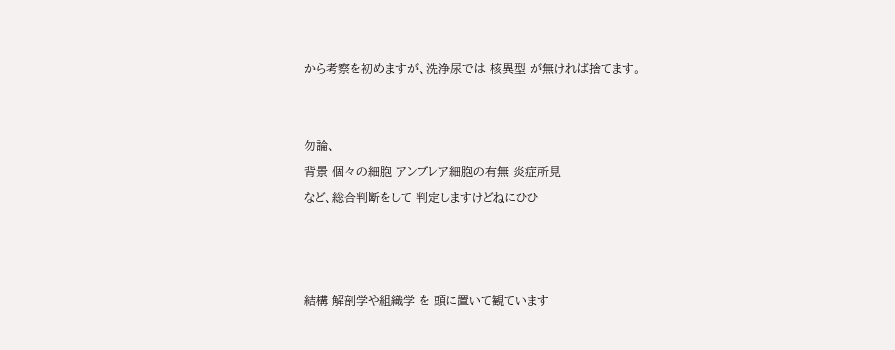から考察を初めますが、洗浄尿では 核異型 が無ければ捨てます。


勿論、
背景 個々の細胞 アンブレア細胞の有無 炎症所見
など、総合判断をして 判定しますけどねにひひ



結構 解剖学や組織学 を 頭に置いて観ています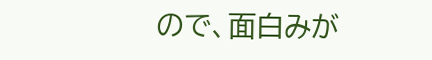ので、面白みが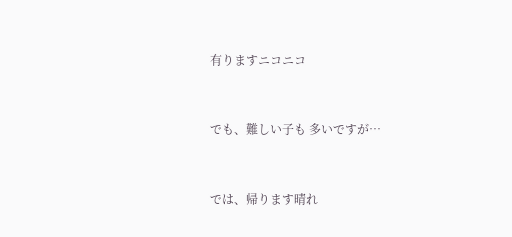有りますニコニコ



でも、難しい子も 多いですが…



では、帰ります晴れ